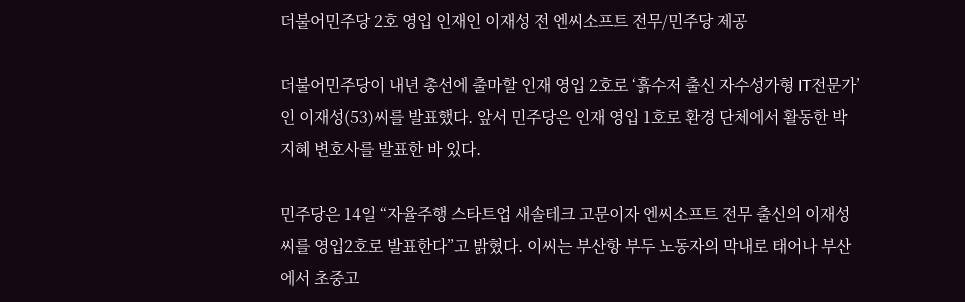더불어민주당 2호 영입 인재인 이재성 전 엔씨소프트 전무/민주당 제공

더불어민주당이 내년 총선에 출마할 인재 영입 2호로 ‘흙수저 출신 자수성가형 IT전문가’인 이재성(53)씨를 발표했다. 앞서 민주당은 인재 영입 1호로 환경 단체에서 활동한 박지혜 변호사를 발표한 바 있다.

민주당은 14일 “자율주행 스타트업 새솔테크 고문이자 엔씨소프트 전무 출신의 이재성씨를 영입2호로 발표한다”고 밝혔다. 이씨는 부산항 부두 노동자의 막내로 태어나 부산에서 초중고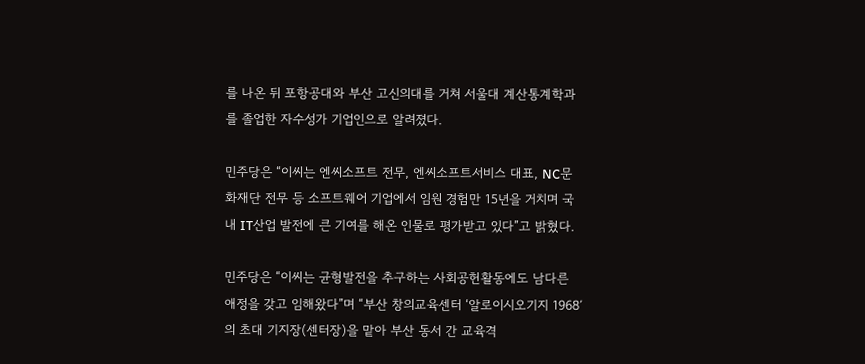를 나온 뒤 포항공대와 부산 고신의대를 거쳐 서울대 계산통계학과를 졸업한 자수성가 기업인으로 알려졌다.

민주당은 “이씨는 엔씨소프트 전무, 엔씨소프트서비스 대표, NC문화재단 전무 등 소프트웨어 기업에서 임원 경험만 15년을 거치며 국내 IT산업 발전에 큰 기여를 해온 인물로 평가받고 있다”고 밝혔다.

민주당은 “이씨는 균형발전을 추구하는 사회공헌활동에도 남다른 애정을 갖고 임해왔다”며 “부산 창의교육센터 ‘알로이시오기지 1968′의 초대 기지장(센터장)을 맡아 부산 동서 간 교육격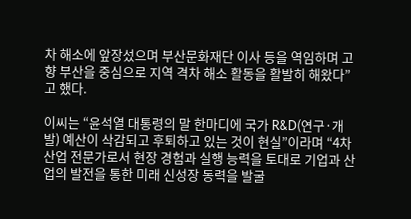차 해소에 앞장섰으며 부산문화재단 이사 등을 역임하며 고향 부산을 중심으로 지역 격차 해소 활동을 활발히 해왔다”고 했다.

이씨는 “윤석열 대통령의 말 한마디에 국가 R&D(연구·개발) 예산이 삭감되고 후퇴하고 있는 것이 현실”이라며 “4차 산업 전문가로서 현장 경험과 실행 능력을 토대로 기업과 산업의 발전을 통한 미래 신성장 동력을 발굴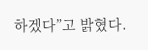하겠다”고 밝혔다.